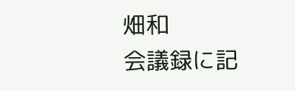畑和
会議録に記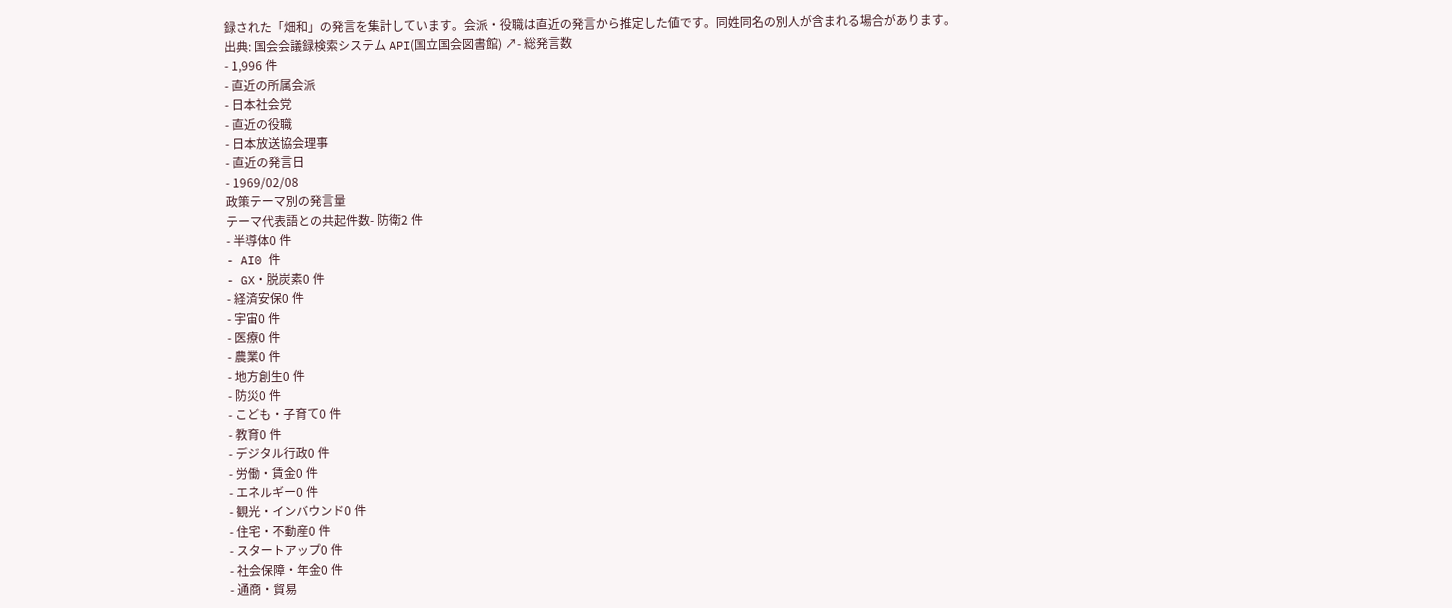録された「畑和」の発言を集計しています。会派・役職は直近の発言から推定した値です。同姓同名の別人が含まれる場合があります。
出典: 国会会議録検索システム API(国立国会図書館) ↗- 総発言数
- 1,996 件
- 直近の所属会派
- 日本社会党
- 直近の役職
- 日本放送協会理事
- 直近の発言日
- 1969/02/08
政策テーマ別の発言量
テーマ代表語との共起件数- 防衛2 件
- 半導体0 件
- AI0 件
- GX・脱炭素0 件
- 経済安保0 件
- 宇宙0 件
- 医療0 件
- 農業0 件
- 地方創生0 件
- 防災0 件
- こども・子育て0 件
- 教育0 件
- デジタル行政0 件
- 労働・賃金0 件
- エネルギー0 件
- 観光・インバウンド0 件
- 住宅・不動産0 件
- スタートアップ0 件
- 社会保障・年金0 件
- 通商・貿易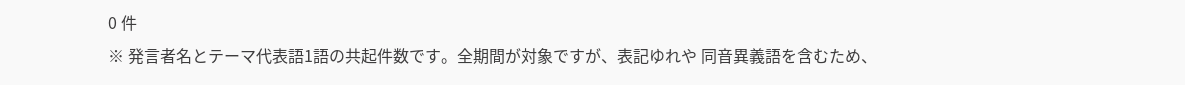0 件
※ 発言者名とテーマ代表語1語の共起件数です。全期間が対象ですが、表記ゆれや 同音異義語を含むため、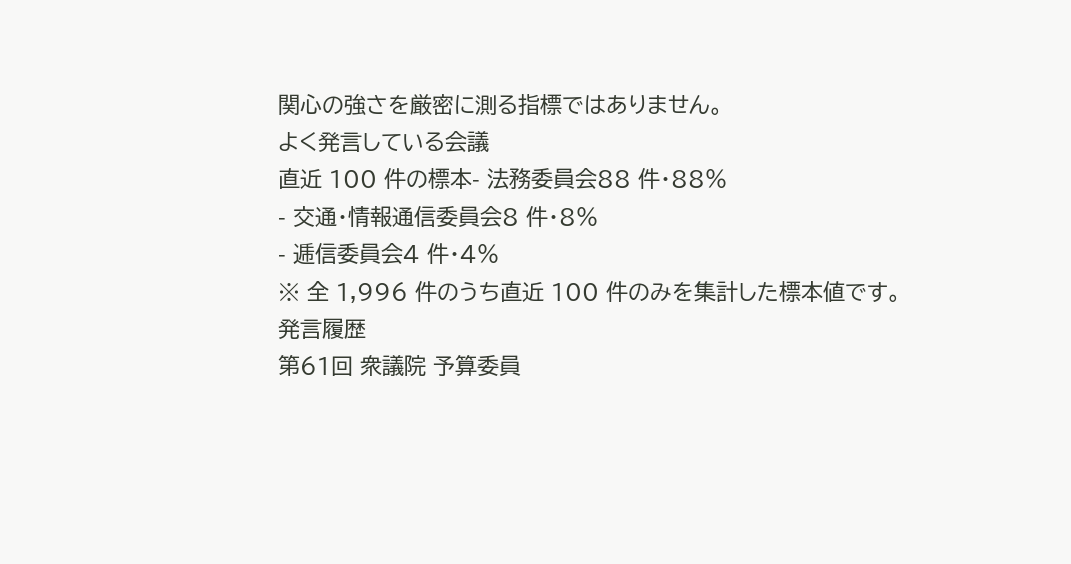関心の強さを厳密に測る指標ではありません。
よく発言している会議
直近 100 件の標本- 法務委員会88 件・88%
- 交通・情報通信委員会8 件・8%
- 逓信委員会4 件・4%
※ 全 1,996 件のうち直近 100 件のみを集計した標本値です。
発言履歴
第61回 衆議院 予算委員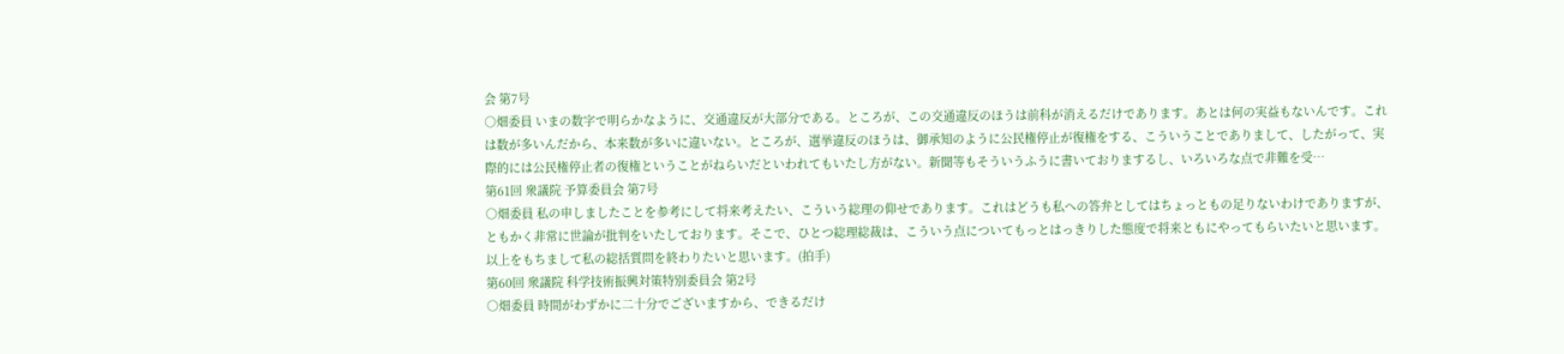会 第7号
○畑委員 いまの数字で明らかなように、交通違反が大部分である。ところが、この交通違反のほうは前科が消えるだけであります。あとは何の実益もないんです。これは数が多いんだから、本来数が多いに違いない。ところが、選挙違反のほうは、御承知のように公民権停止が復権をする、こういうことでありまして、したがって、実際的には公民権停止者の復権ということがねらいだといわれてもいたし方がない。新聞等もそういうふうに書いておりまするし、いろいろな点で非難を受…
第61回 衆議院 予算委員会 第7号
○畑委員 私の申しましたことを参考にして将来考えたい、こういう総理の仰せであります。これはどうも私への答弁としてはちょっともの足りないわけでありますが、ともかく非常に世論が批判をいたしております。そこで、ひとつ総理総裁は、こういう点についてもっとはっきりした態度で将来ともにやってもらいたいと思います。 以上をもちまして私の総括質問を終わりたいと思います。(拍手)
第60回 衆議院 科学技術振興対策特別委員会 第2号
○畑委員 時間がわずかに二十分でございますから、できるだけ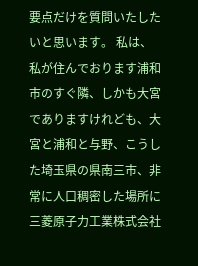要点だけを質問いたしたいと思います。 私は、私が住んでおります浦和市のすぐ隣、しかも大宮でありますけれども、大宮と浦和と与野、こうした埼玉県の県南三市、非常に人口稠密した場所に三菱原子力工業株式会社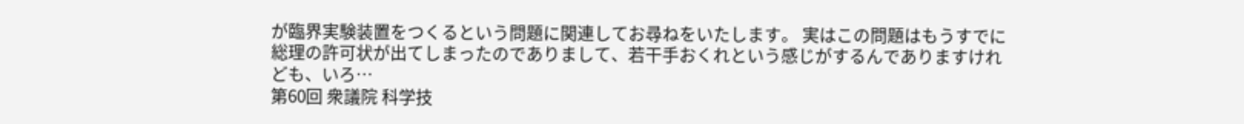が臨界実験装置をつくるという問題に関連してお尋ねをいたします。 実はこの問題はもうすでに総理の許可状が出てしまったのでありまして、若干手おくれという感じがするんでありますけれども、いろ…
第60回 衆議院 科学技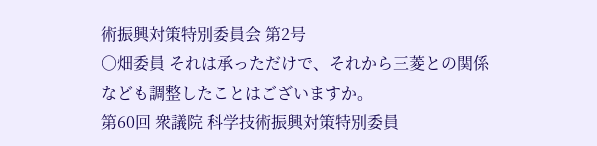術振興対策特別委員会 第2号
○畑委員 それは承っただけで、それから三菱との関係なども調整したことはございますか。
第60回 衆議院 科学技術振興対策特別委員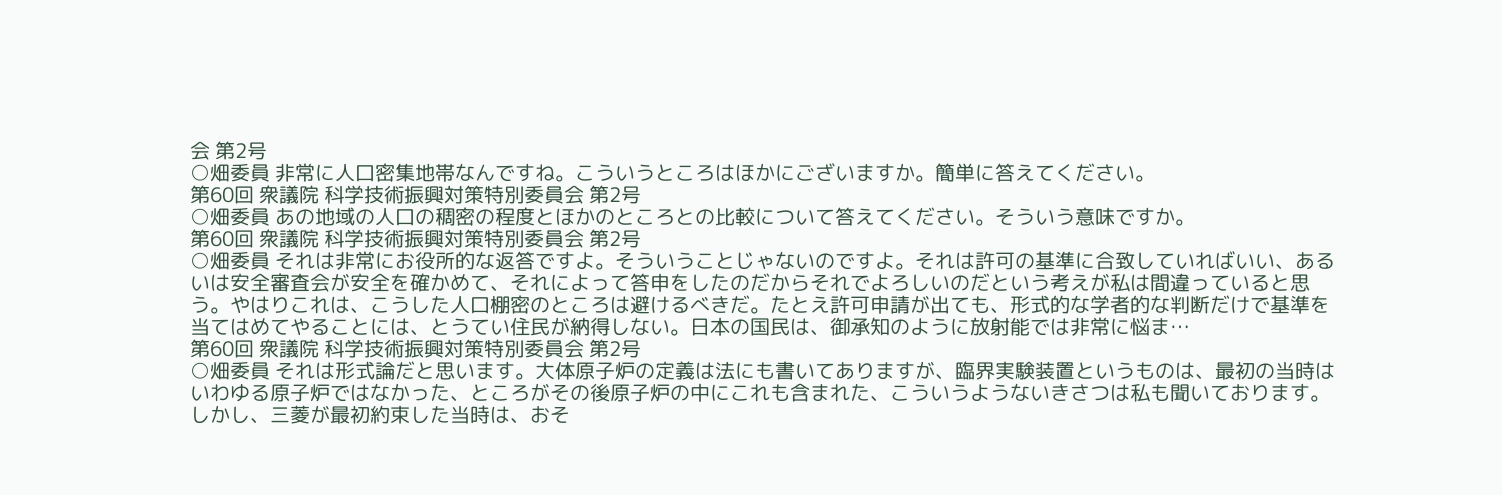会 第2号
○畑委員 非常に人口密集地帯なんですね。こういうところはほかにございますか。簡単に答えてください。
第60回 衆議院 科学技術振興対策特別委員会 第2号
○畑委員 あの地域の人口の稠密の程度とほかのところとの比較について答えてください。そういう意味ですか。
第60回 衆議院 科学技術振興対策特別委員会 第2号
○畑委員 それは非常にお役所的な返答ですよ。そういうことじゃないのですよ。それは許可の基準に合致していればいい、あるいは安全審査会が安全を確かめて、それによって答申をしたのだからそれでよろしいのだという考えが私は間違っていると思う。やはりこれは、こうした人口棚密のところは避けるべきだ。たとえ許可申請が出ても、形式的な学者的な判断だけで基準を当てはめてやることには、とうてい住民が納得しない。日本の国民は、御承知のように放射能では非常に悩ま…
第60回 衆議院 科学技術振興対策特別委員会 第2号
○畑委員 それは形式論だと思います。大体原子炉の定義は法にも書いてありますが、臨界実験装置というものは、最初の当時はいわゆる原子炉ではなかった、ところがその後原子炉の中にこれも含まれた、こういうようないきさつは私も聞いております。しかし、三菱が最初約束した当時は、おそ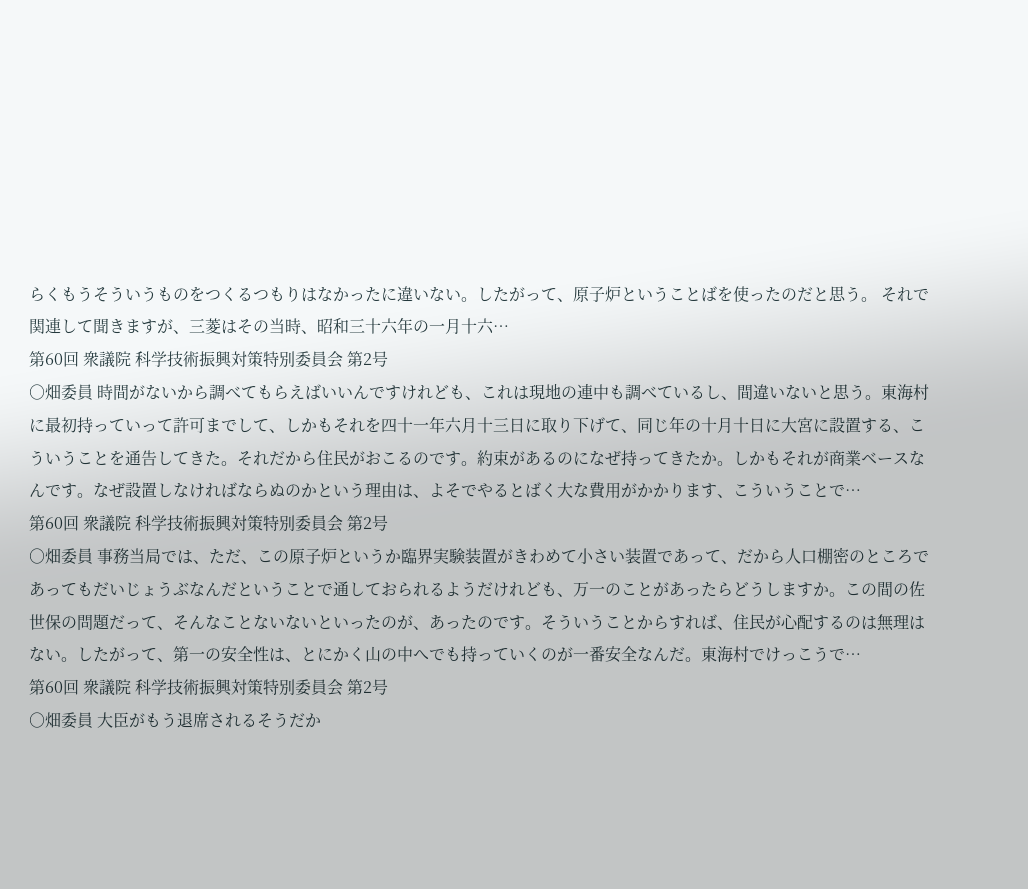らくもうそういうものをつくるつもりはなかったに違いない。したがって、原子炉ということばを使ったのだと思う。 それで関連して聞きますが、三菱はその当時、昭和三十六年の一月十六…
第60回 衆議院 科学技術振興対策特別委員会 第2号
○畑委員 時間がないから調べてもらえばいいんですけれども、これは現地の連中も調べているし、間違いないと思う。東海村に最初持っていって許可までして、しかもそれを四十一年六月十三日に取り下げて、同じ年の十月十日に大宮に設置する、こういうことを通告してきた。それだから住民がおこるのです。約束があるのになぜ持ってきたか。しかもそれが商業ベースなんです。なぜ設置しなければならぬのかという理由は、よそでやるとばく大な費用がかかります、こういうことで…
第60回 衆議院 科学技術振興対策特別委員会 第2号
○畑委員 事務当局では、ただ、この原子炉というか臨界実験装置がきわめて小さい装置であって、だから人口棚密のところであってもだいじょうぶなんだということで通しておられるようだけれども、万一のことがあったらどうしますか。この間の佐世保の問題だって、そんなことないないといったのが、あったのです。そういうことからすれば、住民が心配するのは無理はない。したがって、第一の安全性は、とにかく山の中へでも持っていくのが一番安全なんだ。東海村でけっこうで…
第60回 衆議院 科学技術振興対策特別委員会 第2号
○畑委員 大臣がもう退席されるそうだか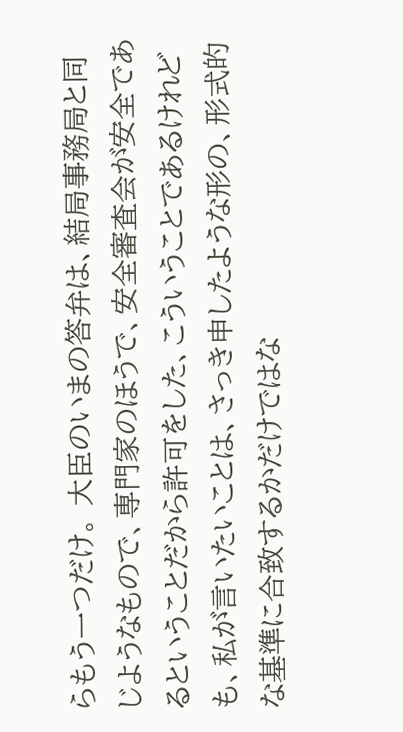らもう一つだけ。 大臣のいまの答弁は、結局事務局と同じようなもので、専門家のほうで、安全審査会が安全であるということだから許可をした、こういうことであるけれども、私が言いたいことは、さっき申したような形の、形式的な基準に合致するかだけではな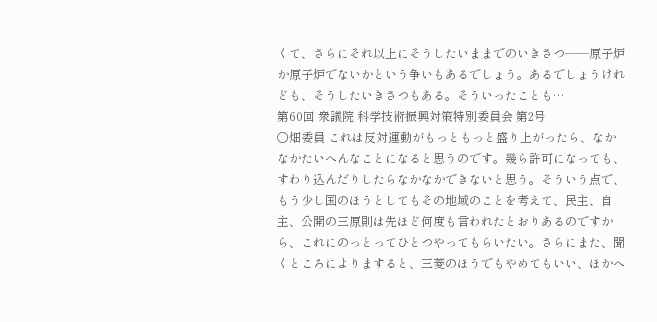くて、さらにそれ以上にそうしたいままでのいきさつ——原子炉か原子炉でないかという争いもあるでしょう。あるでしょうけれども、そうしたいきさつもある。そういったことも…
第60回 衆議院 科学技術振興対策特別委員会 第2号
○畑委員 これは反対運動がもっともっと盛り上がったら、なかなかたいへんなことになると思うのです。幾ら許可になっても、すわり込んだりしたらなかなかできないと思う。そういう点で、もう少し国のほうとしてもその地域のことを考えて、民主、自主、公開の三原則は先ほど何度も言われたとおりあるのですから、これにのっとってひとつやってもらいたい。さらにまた、聞くところによりますると、三菱のほうでもやめてもいい、ほかへ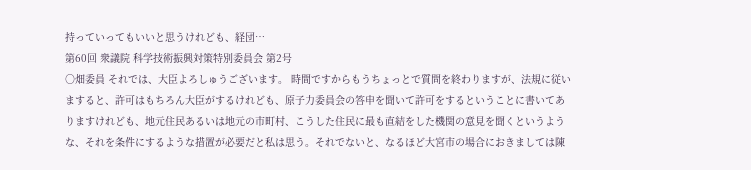持っていってもいいと思うけれども、経団…
第60回 衆議院 科学技術振興対策特別委員会 第2号
○畑委員 それでは、大臣よろしゅうございます。 時間ですからもうちょっとで質問を終わりますが、法規に従いますると、許可はもちろん大臣がするけれども、原子力委員会の答申を聞いて許可をするということに書いてありますけれども、地元住民あるいは地元の市町村、こうした住民に最も直結をした機関の意見を聞くというような、それを条件にするような措置が必要だと私は思う。それでないと、なるほど大宮市の場合におきましては陳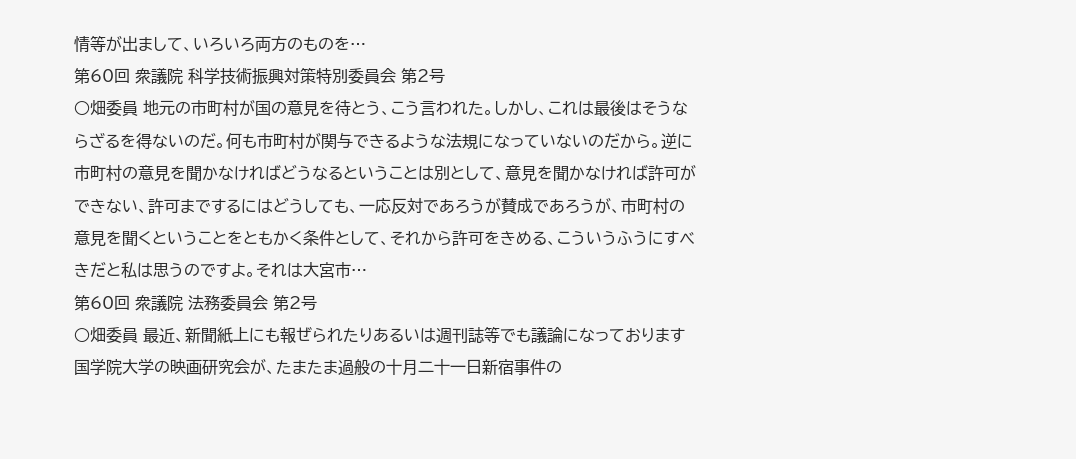情等が出まして、いろいろ両方のものを…
第60回 衆議院 科学技術振興対策特別委員会 第2号
○畑委員 地元の市町村が国の意見を待とう、こう言われた。しかし、これは最後はそうならざるを得ないのだ。何も市町村が関与できるような法規になっていないのだから。逆に市町村の意見を聞かなければどうなるということは別として、意見を聞かなければ許可ができない、許可までするにはどうしても、一応反対であろうが賛成であろうが、市町村の意見を聞くということをともかく条件として、それから許可をきめる、こういうふうにすべきだと私は思うのですよ。それは大宮市…
第60回 衆議院 法務委員会 第2号
○畑委員 最近、新聞紙上にも報ぜられたりあるいは週刊誌等でも議論になっております国学院大学の映画研究会が、たまたま過般の十月二十一日新宿事件の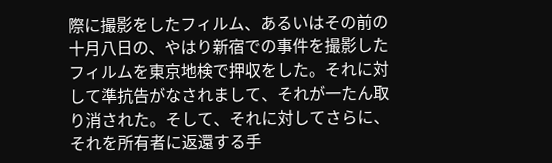際に撮影をしたフィルム、あるいはその前の十月八日の、やはり新宿での事件を撮影したフィルムを東京地検で押収をした。それに対して準抗告がなされまして、それが一たん取り消された。そして、それに対してさらに、それを所有者に返還する手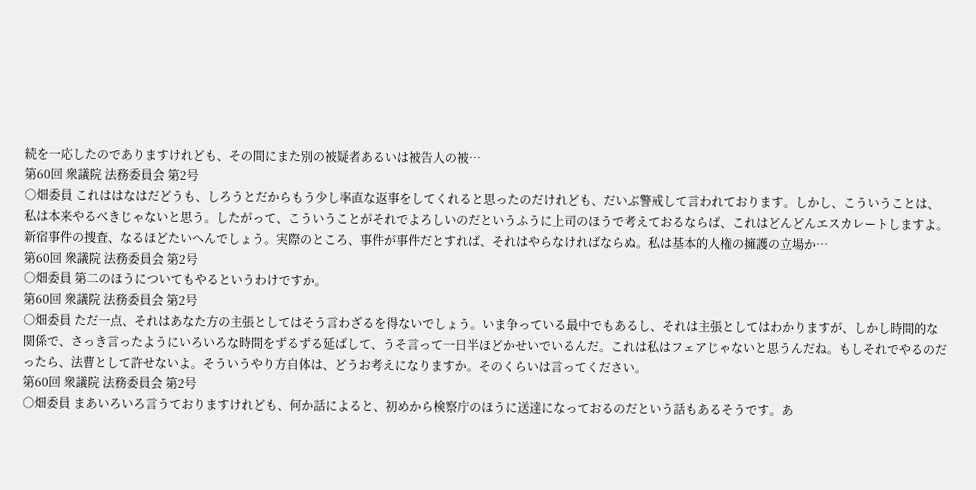続を一応したのでありますけれども、その間にまた別の被疑者あるいは被告人の被…
第60回 衆議院 法務委員会 第2号
○畑委員 これははなはだどうも、しろうとだからもう少し率直な返事をしてくれると思ったのだけれども、だいぶ警戒して言われております。しかし、こういうことは、私は本来やるべきじゃないと思う。したがって、こういうことがそれでよろしいのだというふうに上司のほうで考えておるならば、これはどんどんエスカレートしますよ。新宿事件の捜査、なるほどたいへんでしょう。実際のところ、事件が事件だとすれば、それはやらなければならぬ。私は基本的人権の擁護の立場か…
第60回 衆議院 法務委員会 第2号
○畑委員 第二のほうについてもやるというわけですか。
第60回 衆議院 法務委員会 第2号
○畑委員 ただ一点、それはあなた方の主張としてはそう言わざるを得ないでしょう。いま争っている最中でもあるし、それは主張としてはわかりますが、しかし時間的な関係で、さっき言ったようにいろいろな時間をずるずる延ばして、うそ言って一日半ほどかせいでいるんだ。これは私はフェアじゃないと思うんだね。もしそれでやるのだったら、法曹として許せないよ。そういうやり方自体は、どうお考えになりますか。そのくらいは言ってください。
第60回 衆議院 法務委員会 第2号
○畑委員 まあいろいろ言うておりますけれども、何か話によると、初めから検察庁のほうに送達になっておるのだという話もあるそうです。あ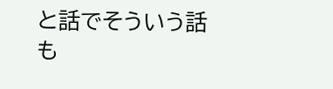と話でそういう話も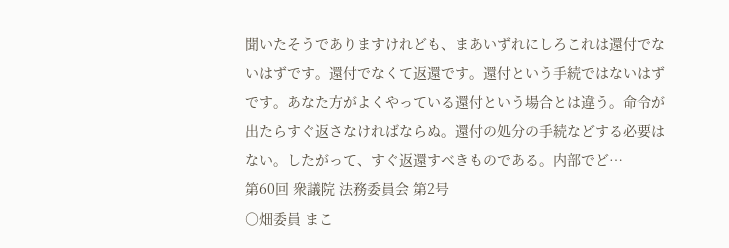聞いたそうでありますけれども、まあいずれにしろこれは還付でないはずです。還付でなくて返還です。還付という手続ではないはずです。あなた方がよくやっている還付という場合とは違う。命令が出たらすぐ返さなければならぬ。還付の処分の手続などする必要はない。したがって、すぐ返還すべきものである。内部でど…
第60回 衆議院 法務委員会 第2号
○畑委員 まこ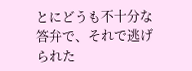とにどうも不十分な答弁で、それで逃げられた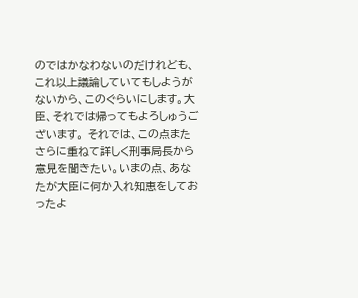のではかなわないのだけれども、これ以上議論していてもしようがないから、このぐらいにします。大臣、それでは帰ってもよろしゅうございます。 それでは、この点またさらに重ねて詳しく刑事局長から意見を聞きたい。いまの点、あなたが大臣に何か入れ知恵をしておったよ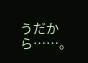うだから……。